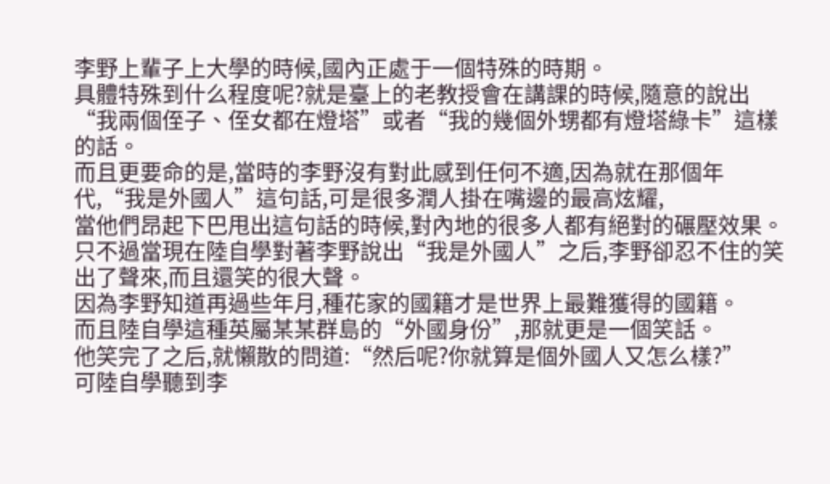李野上輩子上大學的時候,國內正處于一個特殊的時期。
具體特殊到什么程度呢?就是臺上的老教授會在講課的時候,隨意的說出“我兩個侄子、侄女都在燈塔”或者“我的幾個外甥都有燈塔綠卡”這樣的話。
而且更要命的是,當時的李野沒有對此感到任何不適,因為就在那個年代,“我是外國人”這句話,可是很多潤人掛在嘴邊的最高炫耀,
當他們昂起下巴甩出這句話的時候,對內地的很多人都有絕對的碾壓效果。
只不過當現在陸自學對著李野說出“我是外國人”之后,李野卻忍不住的笑出了聲來,而且還笑的很大聲。
因為李野知道再過些年月,種花家的國籍才是世界上最難獲得的國籍。
而且陸自學這種英屬某某群島的“外國身份”,那就更是一個笑話。
他笑完了之后,就懶散的問道:“然后呢?你就算是個外國人又怎么樣?”
可陸自學聽到李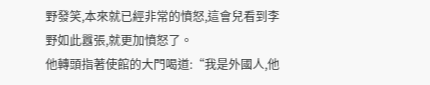野發笑,本來就已經非常的憤怒,這會兒看到李野如此囂張,就更加憤怒了。
他轉頭指著使館的大門喝道:“我是外國人,他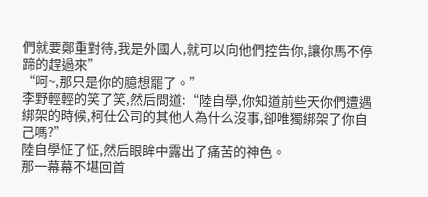們就要鄭重對待,我是外國人,就可以向他們控告你,讓你馬不停蹄的趕過來”
“呵~,那只是你的臆想罷了。”
李野輕輕的笑了笑,然后問道:“陸自學,你知道前些天你們遭遇綁架的時候,柯仕公司的其他人為什么沒事,卻唯獨綁架了你自己嗎?”
陸自學怔了怔,然后眼眸中露出了痛苦的神色。
那一幕幕不堪回首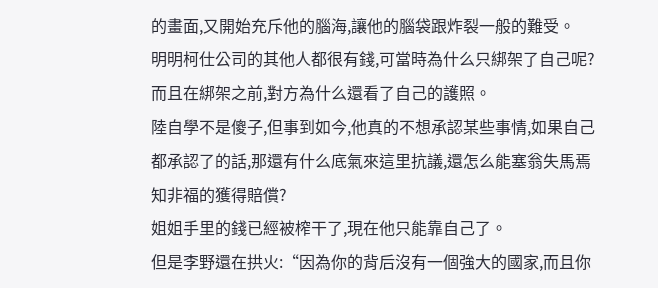的畫面,又開始充斥他的腦海,讓他的腦袋跟炸裂一般的難受。
明明柯仕公司的其他人都很有錢,可當時為什么只綁架了自己呢?而且在綁架之前,對方為什么還看了自己的護照。
陸自學不是傻子,但事到如今,他真的不想承認某些事情,如果自己都承認了的話,那還有什么底氣來這里抗議,還怎么能塞翁失馬焉知非福的獲得賠償?
姐姐手里的錢已經被榨干了,現在他只能靠自己了。
但是李野還在拱火:“因為你的背后沒有一個強大的國家,而且你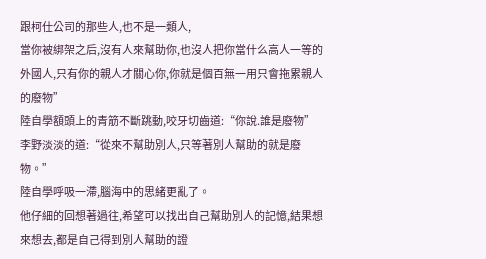跟柯仕公司的那些人,也不是一類人,
當你被綁架之后,沒有人來幫助你,也沒人把你當什么高人一等的外國人,只有你的親人才關心你,你就是個百無一用只會拖累親人的廢物”
陸自學額頭上的青筋不斷跳動,咬牙切齒道:“你說.誰是廢物”
李野淡淡的道:“從來不幫助別人,只等著別人幫助的就是廢物。”
陸自學呼吸一滯,腦海中的思緒更亂了。
他仔細的回想著過往,希望可以找出自己幫助別人的記憶,結果想來想去,都是自己得到別人幫助的證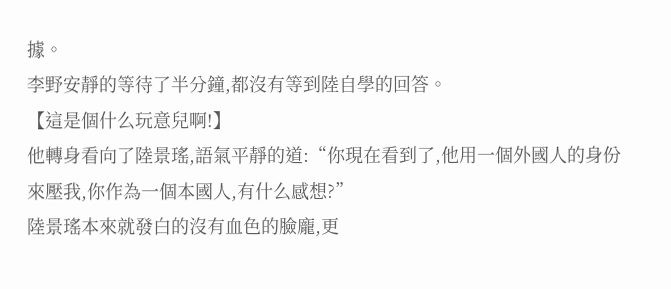據。
李野安靜的等待了半分鐘,都沒有等到陸自學的回答。
【這是個什么玩意兒啊!】
他轉身看向了陸景瑤,語氣平靜的道:“你現在看到了,他用一個外國人的身份來壓我,你作為一個本國人,有什么感想?”
陸景瑤本來就發白的沒有血色的臉龐,更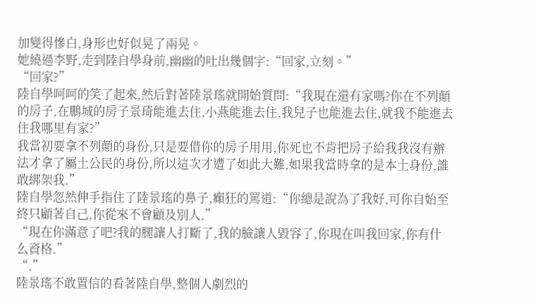加變得慘白,身形也好似晃了兩晃。
她繞過李野,走到陸自學身前,幽幽的吐出幾個字:“回家,立刻。”
“回家?”
陸自學呵呵的笑了起來,然后對著陸景瑤就開始質問:“我現在還有家嗎?你在不列顛的房子,在鵬城的房子景琦能進去住,小燕能進去住,我兒子也能進去住,就我不能進去住我哪里有家?”
我當初要拿不列顛的身份,只是要借你的房子用用,你死也不肯把房子給我我沒有辦法才拿了屬土公民的身份,所以這次才遭了如此大難,如果我當時拿的是本土身份,誰敢綁架我.”
陸自學忽然伸手指住了陸景瑤的鼻子,癲狂的罵道:“你總是說為了我好,可你自始至終只顧著自己,你從來不會顧及別人,”
“現在你滿意了吧?我的腿讓人打斷了,我的臉讓人毀容了,你現在叫我回家,你有什么資格.”
“.”
陸景瑤不敢置信的看著陸自學,整個人劇烈的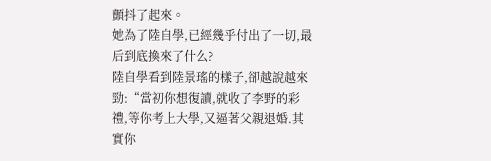顫抖了起來。
她為了陸自學,已經幾乎付出了一切,最后到底換來了什么?
陸自學看到陸景瑤的樣子,卻越說越來勁:“當初你想復讀,就收了李野的彩禮,等你考上大學,又逼著父親退婚.其實你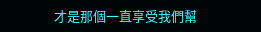才是那個一直享受我們幫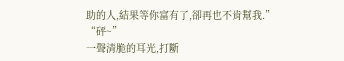助的人,結果等你富有了,卻再也不肯幫我.”
“砰~”
一聲清脆的耳光,打斷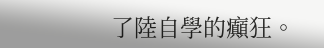了陸自學的癲狂。